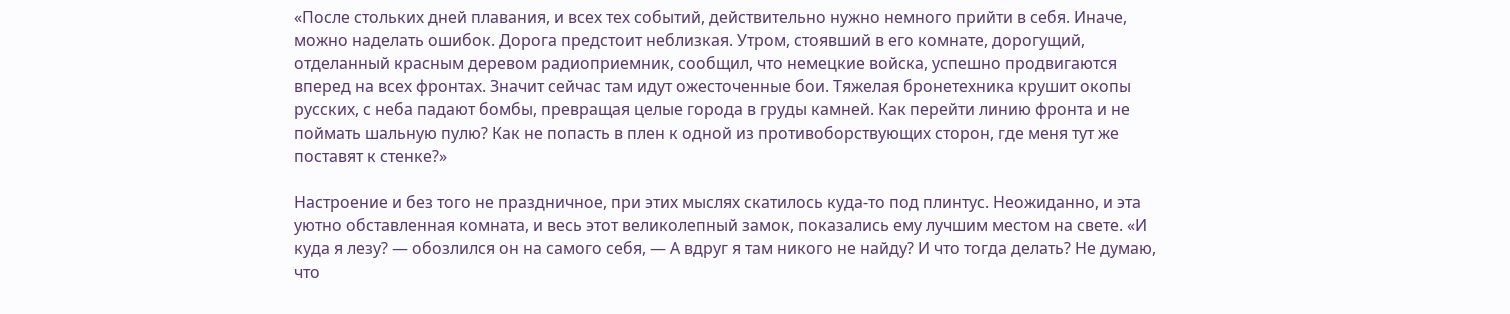«После стольких дней плавания, и всех тех событий, действительно нужно немного прийти в себя. Иначе, можно наделать ошибок. Дорога предстоит неблизкая. Утром, стоявший в его комнате, дорогущий, отделанный красным деревом радиоприемник, сообщил, что немецкие войска, успешно продвигаются вперед на всех фронтах. Значит сейчас там идут ожесточенные бои. Тяжелая бронетехника крушит окопы русских, с неба падают бомбы, превращая целые города в груды камней. Как перейти линию фронта и не поймать шальную пулю? Как не попасть в плен к одной из противоборствующих сторон, где меня тут же поставят к стенке?»

Настроение и без того не праздничное, при этих мыслях скатилось куда-то под плинтус. Неожиданно, и эта уютно обставленная комната, и весь этот великолепный замок, показались ему лучшим местом на свете. «И куда я лезу? — обозлился он на самого себя, — А вдруг я там никого не найду? И что тогда делать? Не думаю, что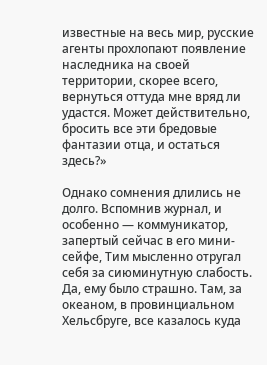известные на весь мир, русские агенты прохлопают появление наследника на своей территории, скорее всего, вернуться оттуда мне вряд ли удастся. Может действительно, бросить все эти бредовые фантазии отца, и остаться здесь?»

Однако сомнения длились не долго. Вспомнив журнал, и особенно — коммуникатор, запертый сейчас в его мини-сейфе, Тим мысленно отругал себя за сиюминутную слабость. Да, ему было страшно. Там, за океаном, в провинциальном Хельсбруге, все казалось куда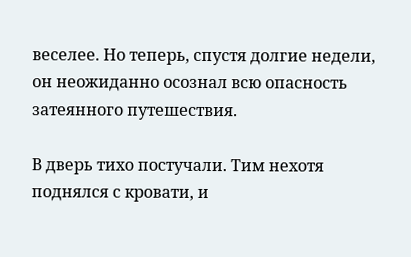веселее. Но теперь, спустя долгие недели, он неожиданно осознал всю опасность затеянного путешествия.

В дверь тихо постучали. Тим нехотя поднялся с кровати, и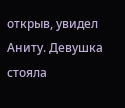открыв, увидел Аниту. Девушка стояла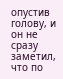опустив голову, и он не сразу заметил, что по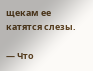щекам ее катятся слезы.

— Что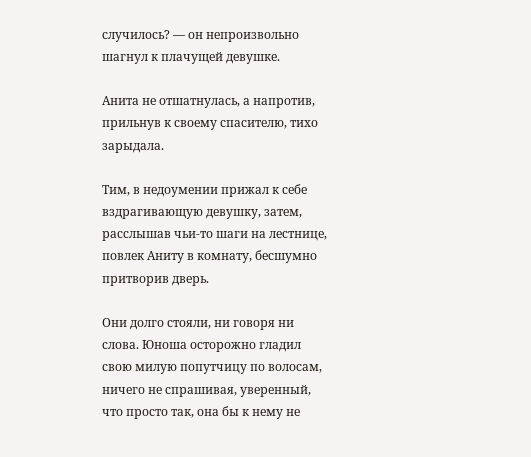случилось? — он непроизвольно шагнул к плачущей девушке.

Анита не отшатнулась, а напротив, прильнув к своему спасителю, тихо зарыдала.

Тим, в недоумении прижал к себе вздрагивающую девушку, затем, расслышав чьи-то шаги на лестнице, повлек Аниту в комнату, бесшумно притворив дверь.

Они долго стояли, ни говоря ни слова. Юноша осторожно гладил свою милую попутчицу по волосам, ничего не спрашивая, уверенный, что просто так, она бы к нему не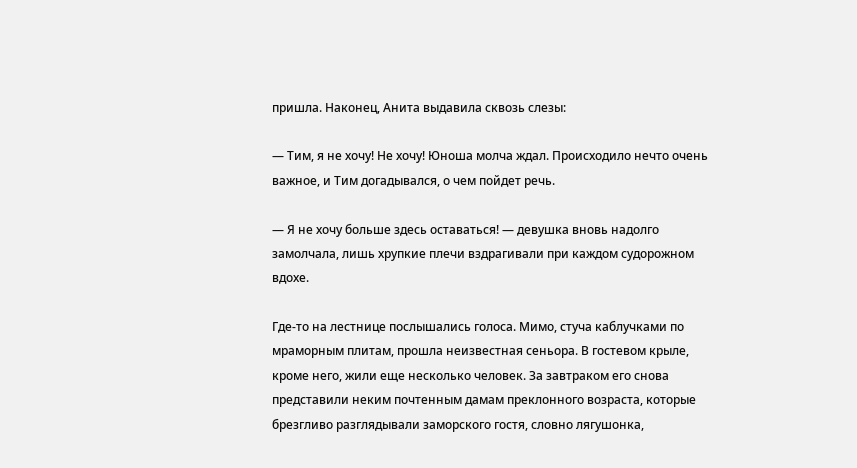пришла. Наконец, Анита выдавила сквозь слезы:

— Тим, я не хочу! Не хочу! Юноша молча ждал. Происходило нечто очень важное, и Тим догадывался, о чем пойдет речь.

— Я не хочу больше здесь оставаться! — девушка вновь надолго замолчала, лишь хрупкие плечи вздрагивали при каждом судорожном вдохе.

Где-то на лестнице послышались голоса. Мимо, стуча каблучками по мраморным плитам, прошла неизвестная сеньора. В гостевом крыле, кроме него, жили еще несколько человек. За завтраком его снова представили неким почтенным дамам преклонного возраста, которые брезгливо разглядывали заморского гостя, словно лягушонка,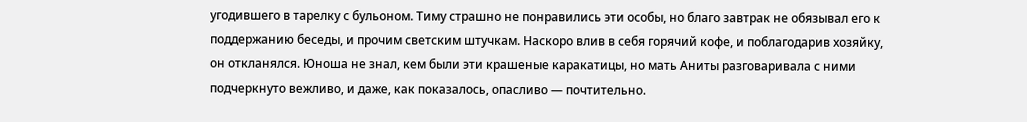угодившего в тарелку с бульоном. Тиму страшно не понравились эти особы, но благо завтрак не обязывал его к поддержанию беседы, и прочим светским штучкам. Наскоро влив в себя горячий кофе, и поблагодарив хозяйку, он откланялся. Юноша не знал, кем были эти крашеные каракатицы, но мать Аниты разговаривала с ними подчеркнуто вежливо, и даже, как показалось, опасливо — почтительно.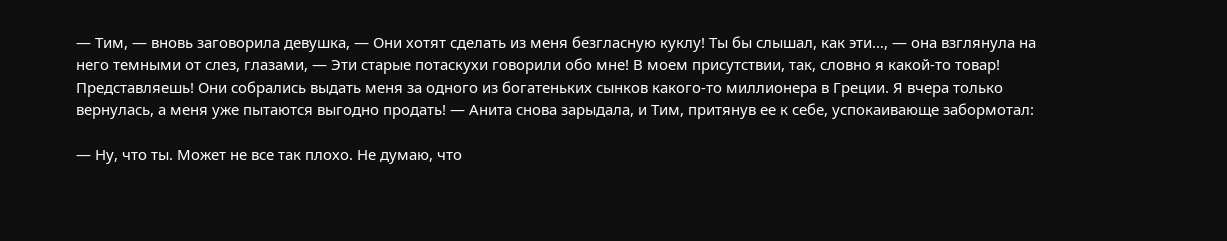— Тим, — вновь заговорила девушка, — Они хотят сделать из меня безгласную куклу! Ты бы слышал, как эти…, — она взглянула на него темными от слез, глазами, — Эти старые потаскухи говорили обо мне! В моем присутствии, так, словно я какой-то товар! Представляешь! Они собрались выдать меня за одного из богатеньких сынков какого-то миллионера в Греции. Я вчера только вернулась, а меня уже пытаются выгодно продать! — Анита снова зарыдала, и Тим, притянув ее к себе, успокаивающе забормотал:

— Ну, что ты. Может не все так плохо. Не думаю, что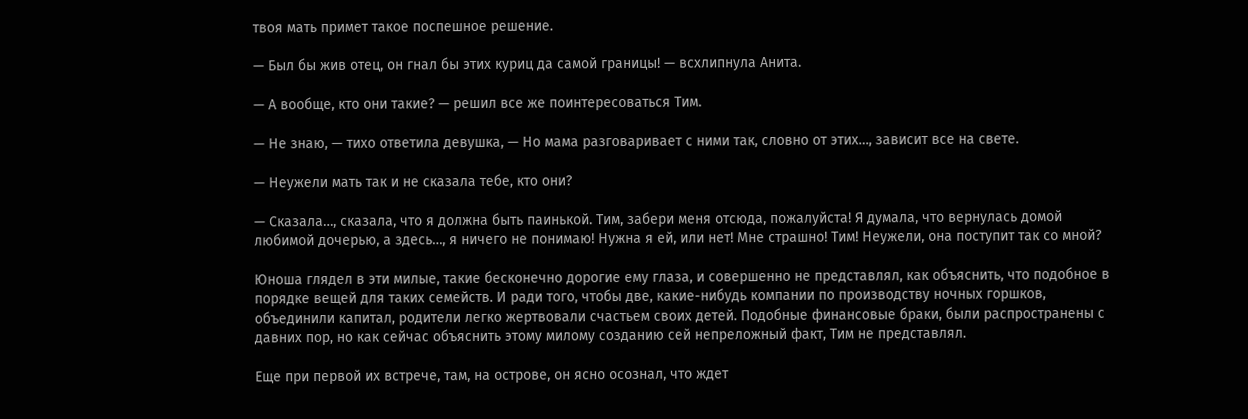твоя мать примет такое поспешное решение.

— Был бы жив отец, он гнал бы этих куриц да самой границы! — всхлипнула Анита.

— А вообще, кто они такие? — решил все же поинтересоваться Тим.

— Не знаю, — тихо ответила девушка, — Но мама разговаривает с ними так, словно от этих…, зависит все на свете.

— Неужели мать так и не сказала тебе, кто они?

— Сказала…, сказала, что я должна быть паинькой. Тим, забери меня отсюда, пожалуйста! Я думала, что вернулась домой любимой дочерью, а здесь…, я ничего не понимаю! Нужна я ей, или нет! Мне страшно! Тим! Неужели, она поступит так со мной?

Юноша глядел в эти милые, такие бесконечно дорогие ему глаза, и совершенно не представлял, как объяснить, что подобное в порядке вещей для таких семейств. И ради того, чтобы две, какие-нибудь компании по производству ночных горшков, объединили капитал, родители легко жертвовали счастьем своих детей. Подобные финансовые браки, были распространены с давних пор, но как сейчас объяснить этому милому созданию сей непреложный факт, Тим не представлял.

Еще при первой их встрече, там, на острове, он ясно осознал, что ждет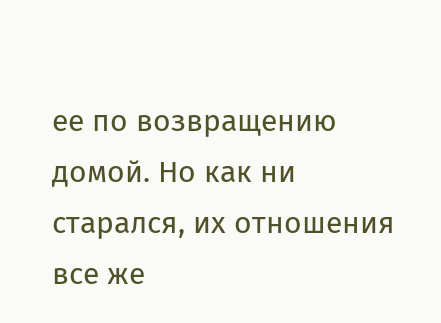ее по возвращению домой. Но как ни старался, их отношения все же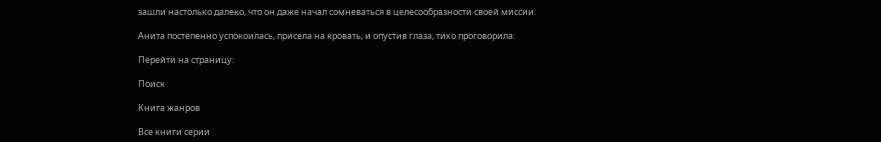зашли настолько далеко, что он даже начал сомневаться в целесообразности своей миссии.

Анита постепенно успокоилась, присела на кровать, и опустив глаза, тихо проговорила:

Перейти на страницу:

Поиск

Книга жанров

Все книги серии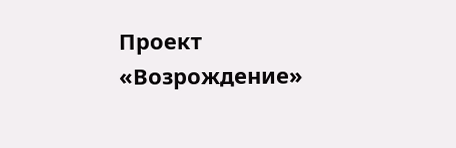Проект «Возрождение»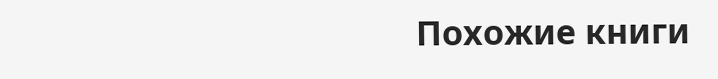Похожие книги